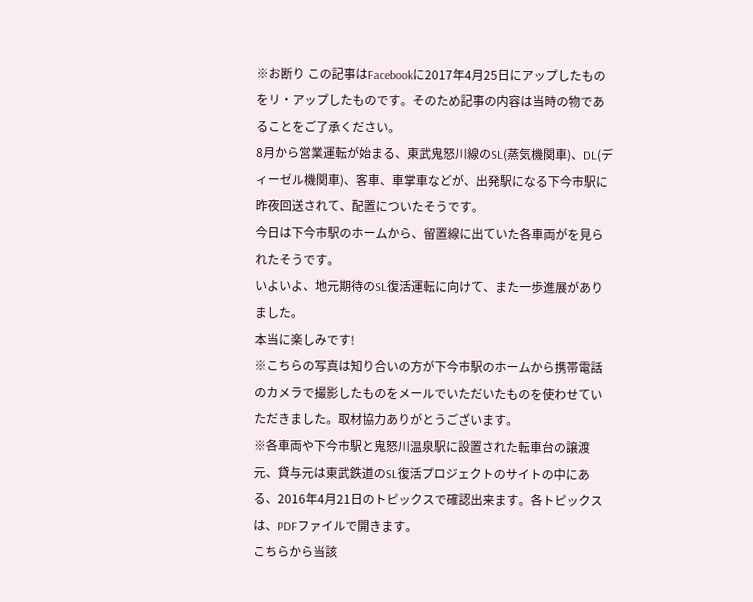※お断り この記事はFacebookに2017年4月25日にアップしたものをリ・アップしたものです。そのため記事の内容は当時の物であることをご了承ください。
8月から営業運転が始まる、東武鬼怒川線のSL(蒸気機関車)、DL(ディーゼル機関車)、客車、車掌車などが、出発駅になる下今市駅に昨夜回送されて、配置についたそうです。
今日は下今市駅のホームから、留置線に出ていた各車両がを見られたそうです。
いよいよ、地元期待のSL復活運転に向けて、また一歩進展がありました。
本当に楽しみです!
※こちらの写真は知り合いの方が下今市駅のホームから携帯電話のカメラで撮影したものをメールでいただいたものを使わせていただきました。取材協力ありがとうございます。
※各車両や下今市駅と鬼怒川温泉駅に設置された転車台の譲渡元、貸与元は東武鉄道のSL復活プロジェクトのサイトの中にある、2016年4月21日のトピックスで確認出来ます。各トピックスは、PDFファイルで開きます。
こちらから当該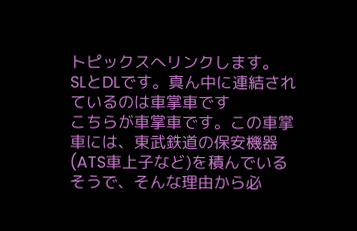トピックスへリンクします。
SLとDLです。真ん中に連結されているのは車掌車です
こちらが車掌車です。この車掌車には、東武鉄道の保安機器(ATS車上子など)を積んでいるそうで、そんな理由から必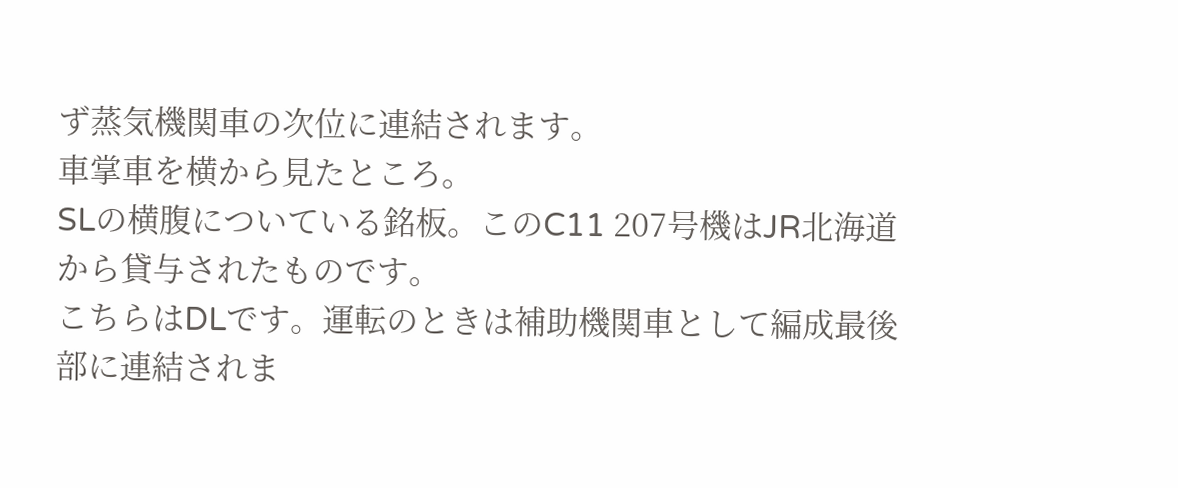ず蒸気機関車の次位に連結されます。
車掌車を横から見たところ。
SLの横腹についている銘板。このC11 207号機はJR北海道から貸与されたものです。
こちらはDLです。運転のときは補助機関車として編成最後部に連結されま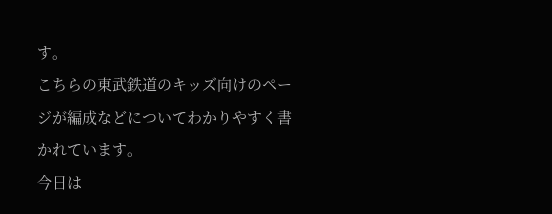す。
こちらの東武鉄道のキッズ向けのページが編成などについてわかりやすく書かれています。
今日は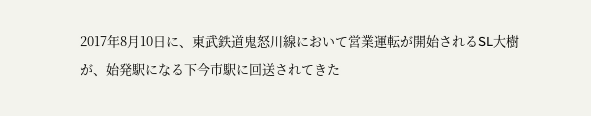2017年8月10日に、東武鉄道鬼怒川線において営業運転が開始されるSL大樹が、始発駅になる下今市駅に回送されてきた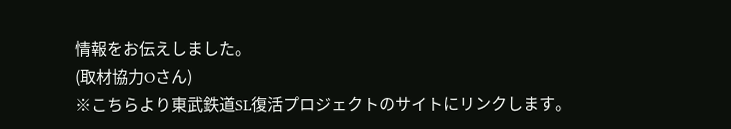情報をお伝えしました。
(取材協力Oさん)
※こちらより東武鉄道SL復活プロジェクトのサイトにリンクします。